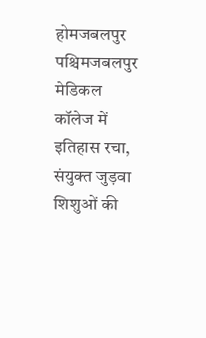होमजबलपुर पश्चिमजबलपुर मेडिकल कॉलेज में इतिहास रचा, संयुक्त जुड़वा शिशुओं की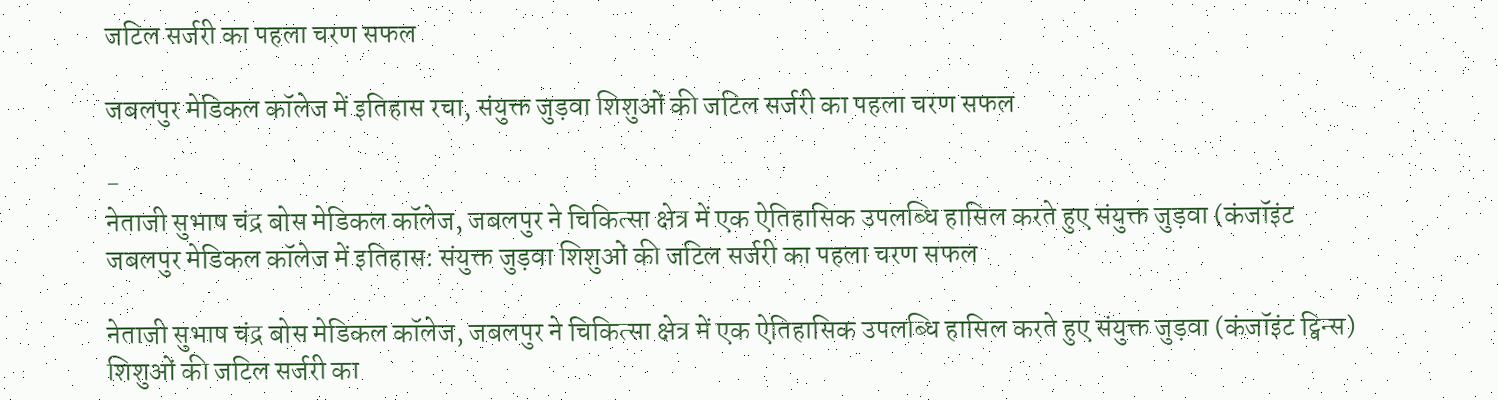जटिल सर्जरी का पहला चरण सफल

जबलपुर मेडिकल कॉलेज में इतिहास रचा, संयुक्त जुड़वा शिशुओं की जटिल सर्जरी का पहला चरण सफल

-
नेताजी सुभाष चंद्र बोस मेडिकल कॉलेज, जबलपुर ने चिकित्सा क्षेत्र में एक ऐतिहासिक उपलब्धि हासिल करते हुए संयुक्त जुड़वा (कंजॉइंट
जबलपुर मेडिकल कॉलेज में इतिहास: संयुक्त जुड़वा शिशुओं की जटिल सर्जरी का पहला चरण सफल

नेताजी सुभाष चंद्र बोस मेडिकल कॉलेज, जबलपुर ने चिकित्सा क्षेत्र में एक ऐतिहासिक उपलब्धि हासिल करते हुए संयुक्त जुड़वा (कंजॉइंट ट्विन्स) शिशुओं की जटिल सर्जरी का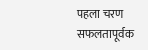पहला चरण सफलतापूर्वक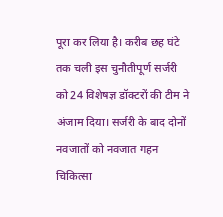पूरा कर लिया है। करीब छह घंटे तक चली इस चुनौतीपूर्ण सर्जरी को 24 विशेषज्ञ डॉक्टरों की टीम ने अंजाम दिया। सर्जरी के बाद दोनों नवजातों को नवजात गहन चिकित्सा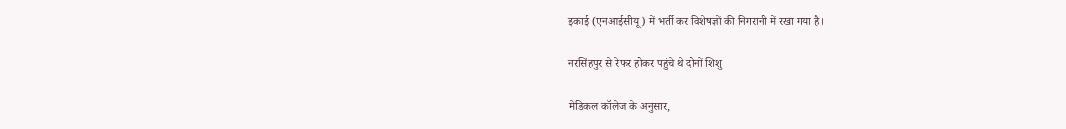इकाई (एनआईसीयू) में भर्ती कर विशेषज्ञों की निगरानी में रखा गया है।

नरसिंहपुर से रेफर होकर पहुंचे थे दोनों शिशु

मेडिकल कॉलेज के अनुसार,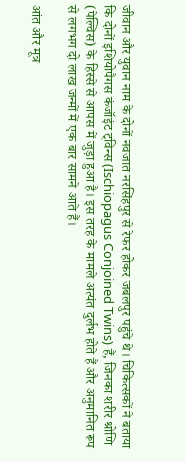जीवान और युवान नाम के दोनों नवजात नरसिंहपुर से रेफर होकर जबलपुर पहुंचे थे। चिकित्सकों ने बताया कि दोनों इशियोपैगस कंजॉइंट ट्विन्स (Ischiopagus Conjoined Twins) हैं, जिनका शरीर श्रोणि (पेल्विस) के हिस्से से आपस में जुड़ा हुआ है। इस तरह के मामले अत्यंत दुर्लभ होते हैं और अनुमानित रूप से लगभग दो लाख जन्मों में एक बार सामने आते हैं।

आंत और मूत्र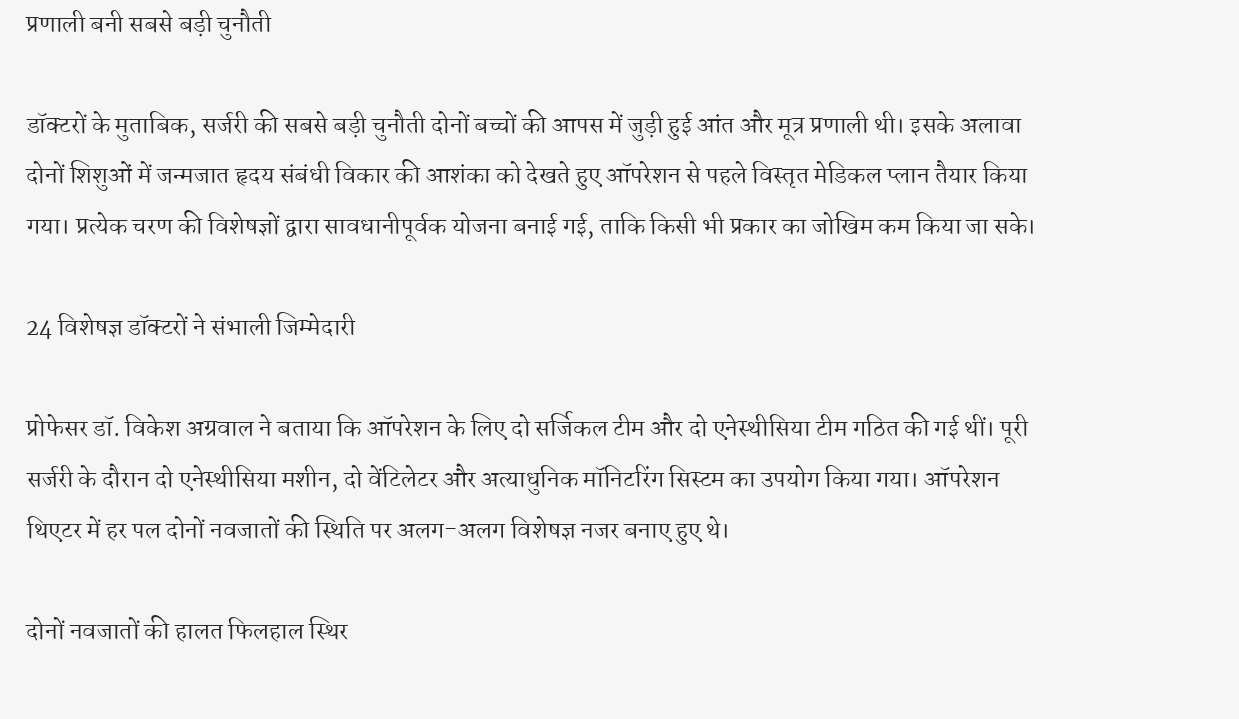प्रणाली बनी सबसे बड़ी चुनौती

डॉक्टरों के मुताबिक, सर्जरी की सबसे बड़ी चुनौती दोनों बच्चों की आपस में जुड़ी हुई आंत और मूत्र प्रणाली थी। इसके अलावा दोनों शिशुओं में जन्मजात हृदय संबंधी विकार की आशंका को देखते हुए ऑपरेशन से पहले विस्तृत मेडिकल प्लान तैयार किया गया। प्रत्येक चरण की विशेषज्ञों द्वारा सावधानीपूर्वक योजना बनाई गई, ताकि किसी भी प्रकार का जोखिम कम किया जा सके।

24 विशेषज्ञ डॉक्टरों ने संभाली जिम्मेदारी

प्रोफेसर डॉ. विकेश अग्रवाल ने बताया कि ऑपरेशन के लिए दो सर्जिकल टीम और दो एनेस्थीसिया टीम गठित की गई थीं। पूरी सर्जरी के दौरान दो एनेस्थीसिया मशीन, दो वेंटिलेटर और अत्याधुनिक मॉनिटरिंग सिस्टम का उपयोग किया गया। ऑपरेशन थिएटर में हर पल दोनों नवजातों की स्थिति पर अलग-अलग विशेषज्ञ नजर बनाए हुए थे।

दोनों नवजातों की हालत फिलहाल स्थिर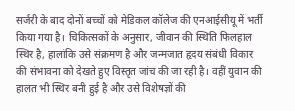सर्जरी के बाद दोनों बच्चों को मेडिकल कॉलेज की एनआईसीयू में भर्ती किया गया है। चिकित्सकों के अनुसार, जीवान की स्थिति फिलहाल स्थिर है, हालांकि उसे संक्रमण है और जन्मजात हृदय संबंधी विकार की संभावना को देखते हुए विस्तृत जांच की जा रही है। वहीं युवान की हालत भी स्थिर बनी हुई है और उसे विशेषज्ञों की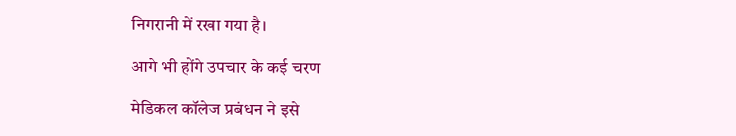निगरानी में रखा गया है।

आगे भी होंगे उपचार के कई चरण

मेडिकल कॉलेज प्रबंधन ने इसे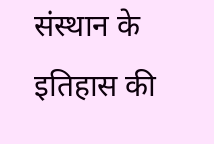संस्थान के इतिहास की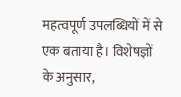महत्वपूर्ण उपलब्धियों में से एक बताया है। विशेषज्ञों के अनुसार,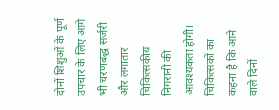दोनों शिशुओं के पूर्ण उपचार के लिए आगे भी चरणबद्ध सर्जरी और लगातार चिकित्सकीय निगरानी की आवश्यकता होगी। चिकित्सकों का कहना है कि आने वाले दिनों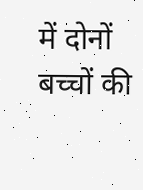में दोनों बच्चों की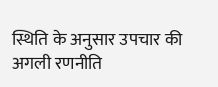स्थिति के अनुसार उपचार की अगली रणनीति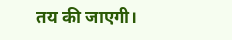तय की जाएगी।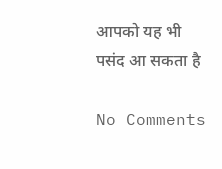आपको यह भी पसंद आ सकता है

No Comments